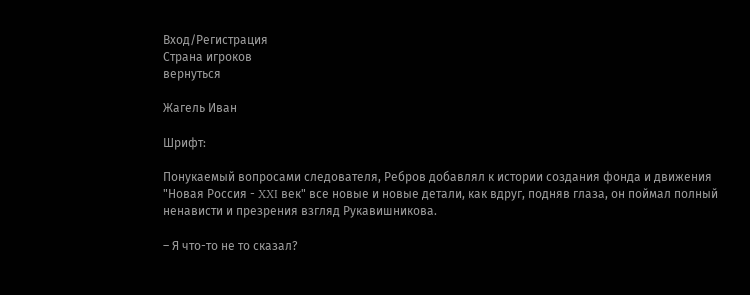Вход/Регистрация
Страна игроков
вернуться

Жагель Иван

Шрифт:

Понукаемый вопросами следователя, Ребров добавлял к истории создания фонда и движения "Новая Россия - XXI век" все новые и новые детали, как вдруг, подняв глаза, он поймал полный ненависти и презрения взгляд Рукавишникова.

– Я что-то не то сказал?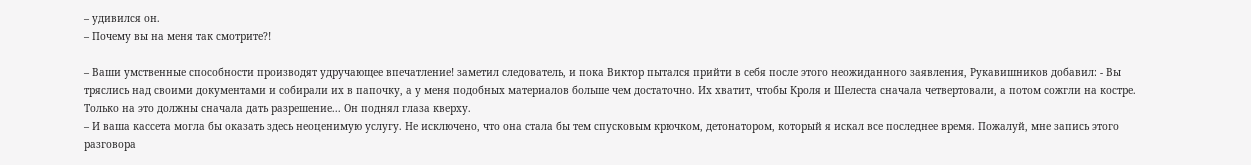– удивился он.
– Почему вы на меня так смотрите?!

– Ваши умственные способности производят удручающее впечатление! заметил следователь, и пока Виктор пытался прийти в себя после этого неожиданного заявления, Рукавишников добавил: - Вы тряслись над своими документами и собирали их в папочку, а у меня подобных материалов больше чем достаточно. Их хватит, чтобы Кроля и Шелеста сначала четвертовали, а потом сожгли на костре. Только на это должны сначала дать разрешение... Он поднял глаза кверху.
– И ваша кассета могла бы оказать здесь неоценимую услугу. Не исключено, что она стала бы тем спусковым крючком, детонатором, который я искал все последнее время. Пожалуй, мне запись этого разговора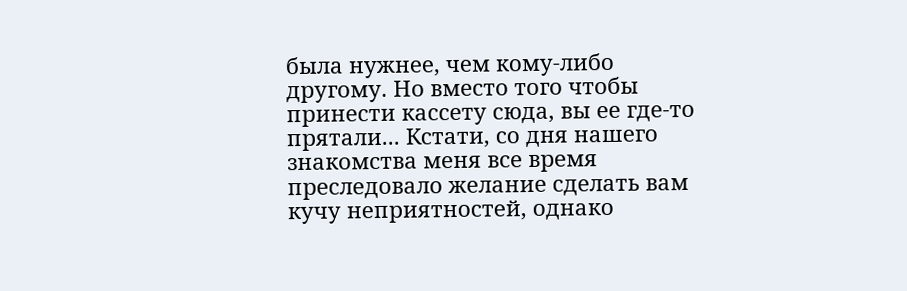была нужнее, чем кому-либо другому. Но вместо того чтобы принести кассету сюда, вы ее где-то прятали... Кстати, со дня нашего знакомства меня все время преследовало желание сделать вам кучу неприятностей, однако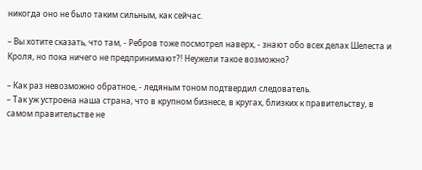никогда оно не было таким сильным, как сейчас.

– Вы хотите сказать, что там, - Ребров тоже посмотрел наверх, - знают обо всех делах Шелеста и Кроля, но пока ничего не предпринимают?! Неужели такое возможно?

– Как раз невозможно обратное, - ледяным тоном подтвердил следователь.
– Так уж устроена наша страна, что в крупном бизнесе, в кругах, близких к правительству, в самом правительстве не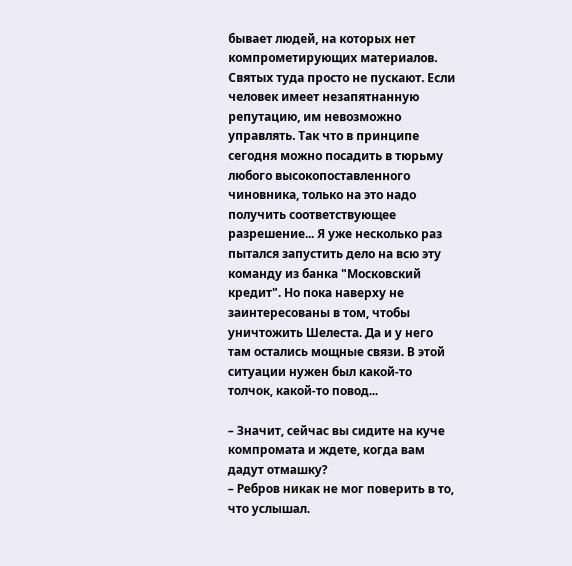бывает людей, на которых нет компрометирующих материалов. Святых туда просто не пускают. Если человек имеет незапятнанную репутацию, им невозможно управлять. Так что в принципе сегодня можно посадить в тюрьму любого высокопоставленного чиновника, только на это надо получить соответствующее разрешение... Я уже несколько раз пытался запустить дело на всю эту команду из банка "Московский кредит". Но пока наверху не заинтересованы в том, чтобы уничтожить Шелеста. Да и у него там остались мощные связи. В этой ситуации нужен был какой-то толчок, какой-то повод...

– Значит, сейчас вы сидите на куче компромата и ждете, когда вам дадут отмашку?
– Ребров никак не мог поверить в то, что услышал.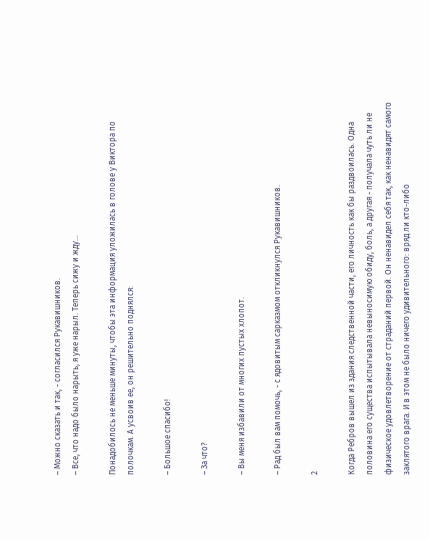– Можно сказать и так, - согласился Рукавишников.
– Все, что надо было нарыть, я уже нарыл. Теперь сижу и жду...

Понадобилось не меньше минуты, чтобы эта информация уложилась в голове у Виктора по полочкам. А усвоив ее, он решительно поднялся:

– Большое спасибо!

– За что?

– Вы меня избавили от многих пустых хлопот.

– Рад был вам помочь, - с ядовитым сарказмом откликнулся Рукавишников.

2

Когда Ребров вышел из здания следственной части, его личность как бы раздвоилась. Одна половина его существа испытывала невыносимую обиду, боль, а другая - получала чуть ли не физическое удовлетворение от страданий первой. Он ненавидел себя так, как ненавидят самого заклятого врага. И в этом не было ничего удивительного: вряд ли кто-либо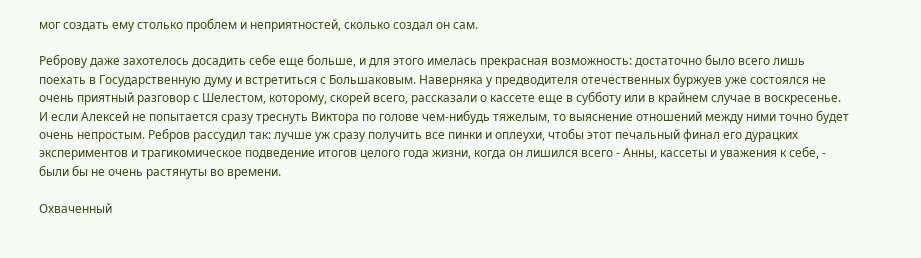мог создать ему столько проблем и неприятностей, сколько создал он сам.

Реброву даже захотелось досадить себе еще больше, и для этого имелась прекрасная возможность: достаточно было всего лишь поехать в Государственную думу и встретиться с Большаковым. Наверняка у предводителя отечественных буржуев уже состоялся не очень приятный разговор с Шелестом, которому, скорей всего, рассказали о кассете еще в субботу или в крайнем случае в воскресенье. И если Алексей не попытается сразу треснуть Виктора по голове чем-нибудь тяжелым, то выяснение отношений между ними точно будет очень непростым. Ребров рассудил так: лучше уж сразу получить все пинки и оплеухи, чтобы этот печальный финал его дурацких экспериментов и трагикомическое подведение итогов целого года жизни, когда он лишился всего - Анны, кассеты и уважения к себе, - были бы не очень растянуты во времени.

Охваченный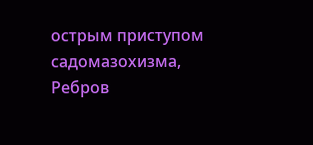острым приступом садомазохизма, Ребров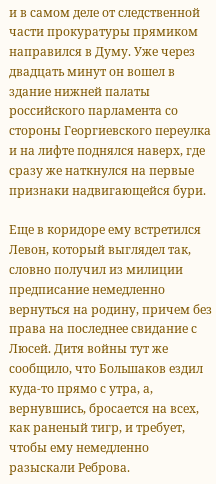и в самом деле от следственной части прокуратуры прямиком направился в Думу. Уже через двадцать минут он вошел в здание нижней палаты российского парламента со стороны Георгиевского переулка и на лифте поднялся наверх, где сразу же наткнулся на первые признаки надвигающейся бури.

Еще в коридоре ему встретился Левон, который выглядел так, словно получил из милиции предписание немедленно вернуться на родину, причем без права на последнее свидание с Люсей. Дитя войны тут же сообщило, что Большаков ездил куда-то прямо с утра, а, вернувшись, бросается на всех, как раненый тигр, и требует, чтобы ему немедленно разыскали Реброва.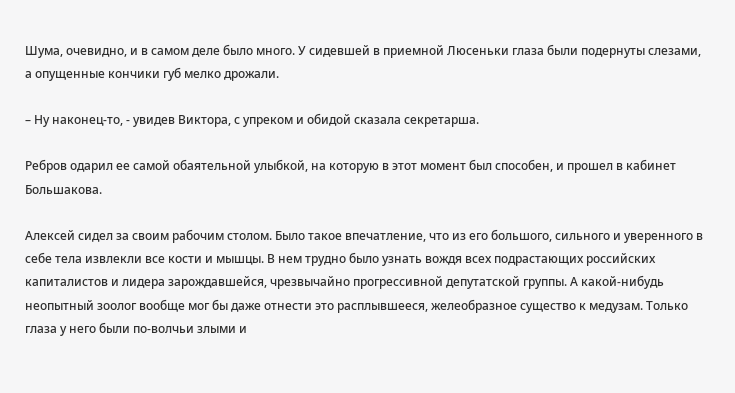Шума, очевидно, и в самом деле было много. У сидевшей в приемной Люсеньки глаза были подернуты слезами, а опущенные кончики губ мелко дрожали.

– Ну наконец-то, - увидев Виктора, с упреком и обидой сказала секретарша.

Ребров одарил ее самой обаятельной улыбкой, на которую в этот момент был способен, и прошел в кабинет Большакова.

Алексей сидел за своим рабочим столом. Было такое впечатление, что из его большого, сильного и уверенного в себе тела извлекли все кости и мышцы. В нем трудно было узнать вождя всех подрастающих российских капиталистов и лидера зарождавшейся, чрезвычайно прогрессивной депутатской группы. А какой-нибудь неопытный зоолог вообще мог бы даже отнести это расплывшееся, желеобразное существо к медузам. Только глаза у него были по-волчьи злыми и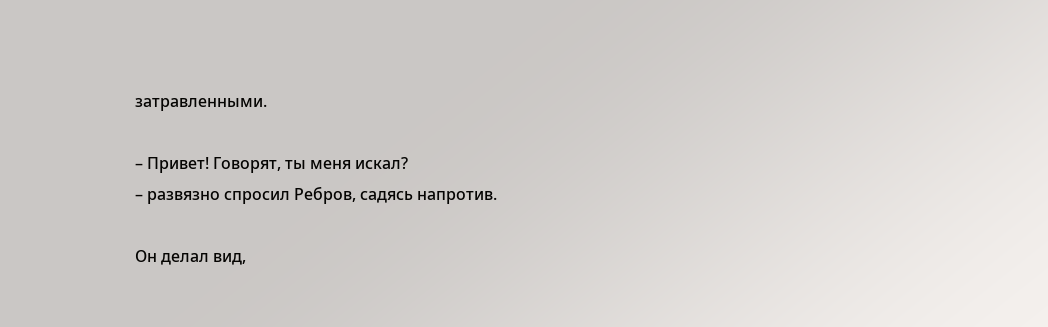затравленными.

– Привет! Говорят, ты меня искал?
– развязно спросил Ребров, садясь напротив.

Он делал вид,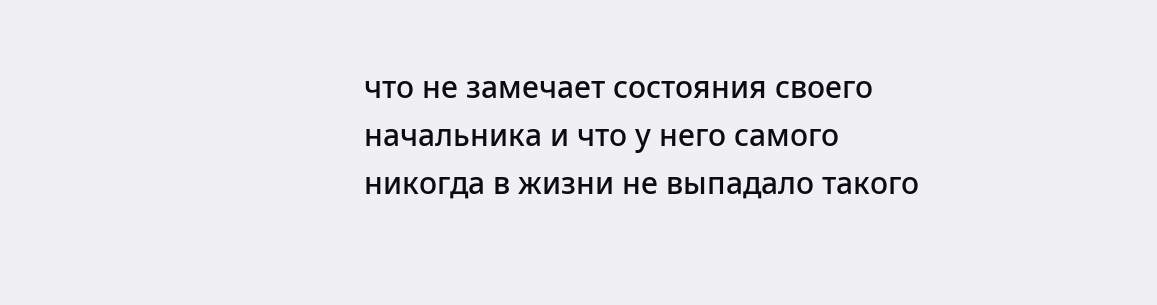что не замечает состояния своего начальника и что у него самого никогда в жизни не выпадало такого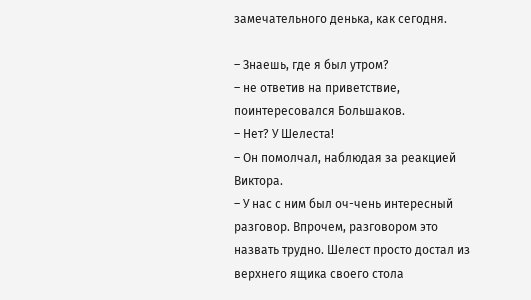замечательного денька, как сегодня.

– Знаешь, где я был утром?
– не ответив на приветствие, поинтересовался Большаков.
– Нет? У Шелеста!
– Он помолчал, наблюдая за реакцией Виктора.
– У нас с ним был оч-чень интересный разговор. Впрочем, разговором это назвать трудно. Шелест просто достал из верхнего ящика своего стола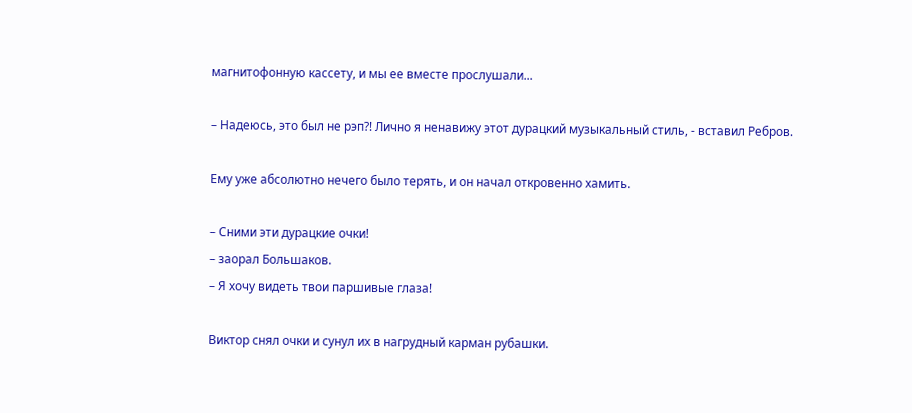магнитофонную кассету, и мы ее вместе прослушали...

– Надеюсь, это был не рэп?! Лично я ненавижу этот дурацкий музыкальный стиль, - вставил Ребров.

Ему уже абсолютно нечего было терять, и он начал откровенно хамить.

– Сними эти дурацкие очки!
– заорал Большаков.
– Я хочу видеть твои паршивые глаза!

Виктор снял очки и сунул их в нагрудный карман рубашки.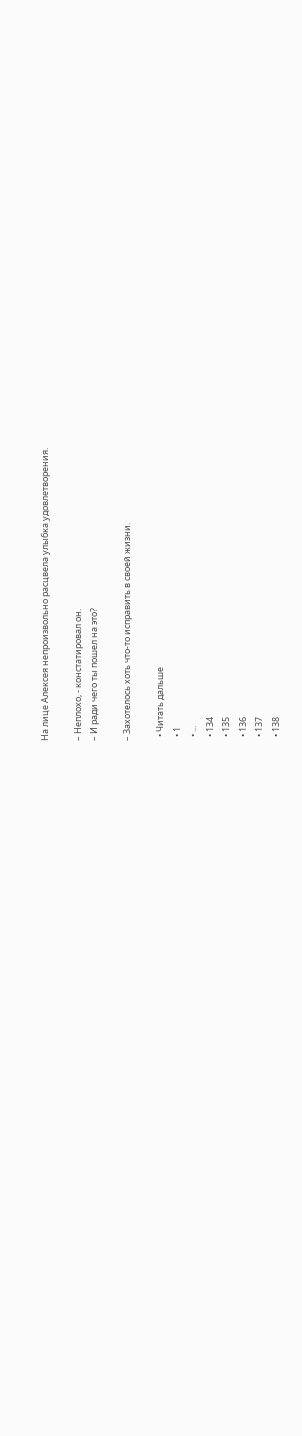На лице Алексея непроизвольно расцвела улыбка удовлетворения.

– Неплохо, - констатировал он.
– И ради чего ты пошел на это?

– Захотелось хоть что-то исправить в своей жизни.

  • Читать дальше
  • 1
  • ...
  • 134
  • 135
  • 136
  • 137
  • 138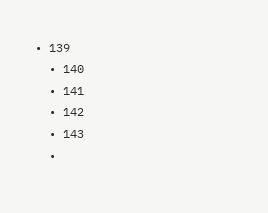• 139
  • 140
  • 141
  • 142
  • 143
  •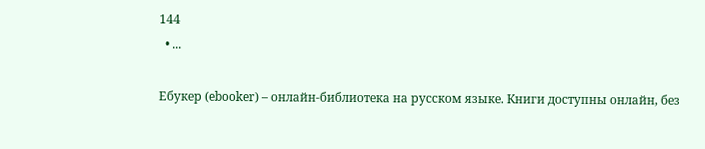144
  • ...

Ебукер (ebooker) – онлайн-библиотека на русском языке. Книги доступны онлайн, без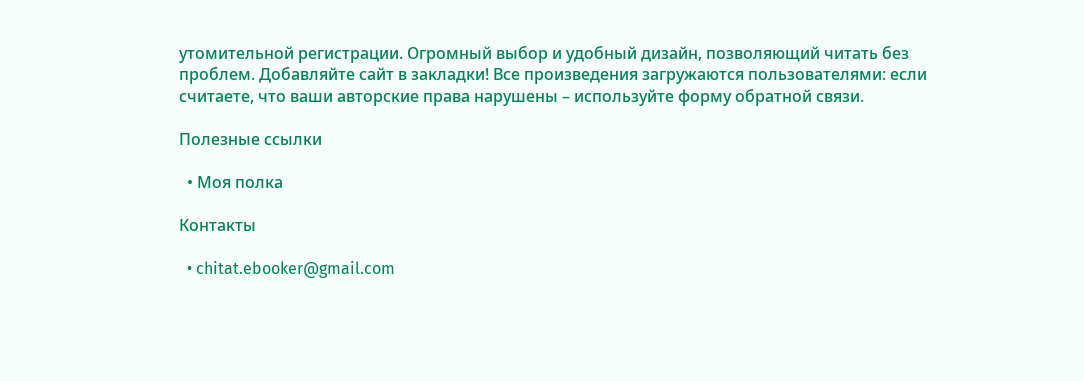утомительной регистрации. Огромный выбор и удобный дизайн, позволяющий читать без проблем. Добавляйте сайт в закладки! Все произведения загружаются пользователями: если считаете, что ваши авторские права нарушены – используйте форму обратной связи.

Полезные ссылки

  • Моя полка

Контакты

  • chitat.ebooker@gmail.com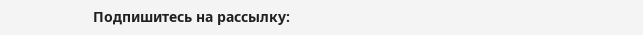Подпишитесь на рассылку: